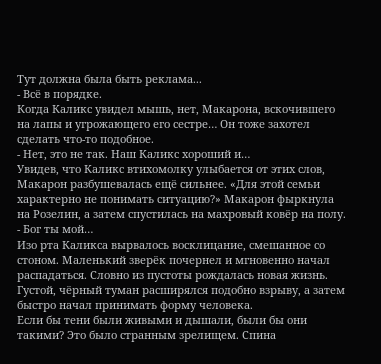Тут должна была быть реклама...
- Всё в порядке.
Когда Каликс увидел мышь, нет, Макарона, вскочившего на лапы и угрожающего его сестре… Он тоже захотел сделать что-то подобное.
- Нет, это не так. Наш Каликс хороший и…
Увидев, что Каликс втихомолку улыбается от этих слов, Макарон разбушевалась ещё сильнее. «Для этой семьи характерно не понимать ситуацию?» Макарон фыркнула на Розелин, а затем спустилась на махровый ковёр на полу.
- Бог ты мой…
Изо рта Каликса вырвалось восклицание, смешанное со стоном. Маленький зверёк почернел и мгновенно начал распадаться. Словно из пустоты рождалась новая жизнь. Густой, чёрный туман расширялся подобно взрыву, а затем быстро начал принимать форму человека.
Если бы тени были живыми и дышали, были бы они такими? Это было странным зрелищем. Спина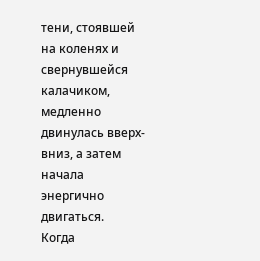тени, стоявшей на коленях и свернувшейся калачиком, медленно двинулась вверх-вниз, а затем начала энергично двигаться.
Когда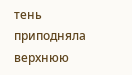тень приподняла верхнюю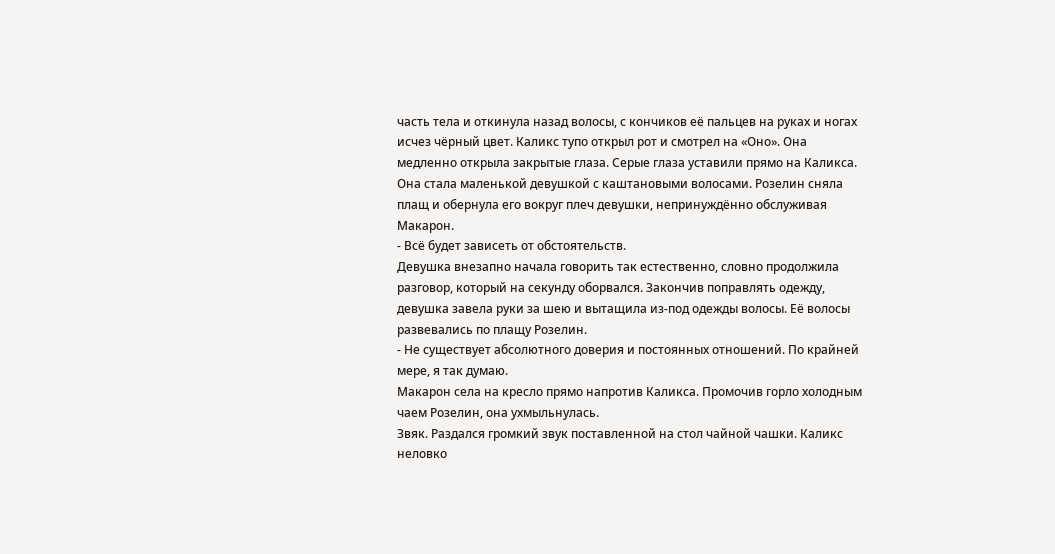часть тела и откинула назад волосы, с кончиков её пальцев на руках и ногах исчез чёрный цвет. Каликс тупо открыл рот и смотрел на «Оно». Она медленно открыла закрытые глаза. Серые глаза уставили прямо на Каликса.
Она стала маленькой девушкой с каштановыми волосами. Розелин сняла плащ и обернула его вокруг плеч девушки, непринуждённо обслуживая Макарон.
- Всё будет зависеть от обстоятельств.
Девушка внезапно начала говорить так естественно, словно продолжила разговор, который на секунду оборвался. Закончив поправлять одежду, девушка завела руки за шею и вытащила из-под одежды волосы. Её волосы развевались по плащу Розелин.
- Не существует абсолютного доверия и постоянных отношений. По крайней мере, я так думаю.
Макарон села на кресло прямо напротив Каликса. Промочив горло холодным чаем Розелин, она ухмыльнулась.
Звяк. Раздался громкий звук поставленной на стол чайной чашки. Каликс неловко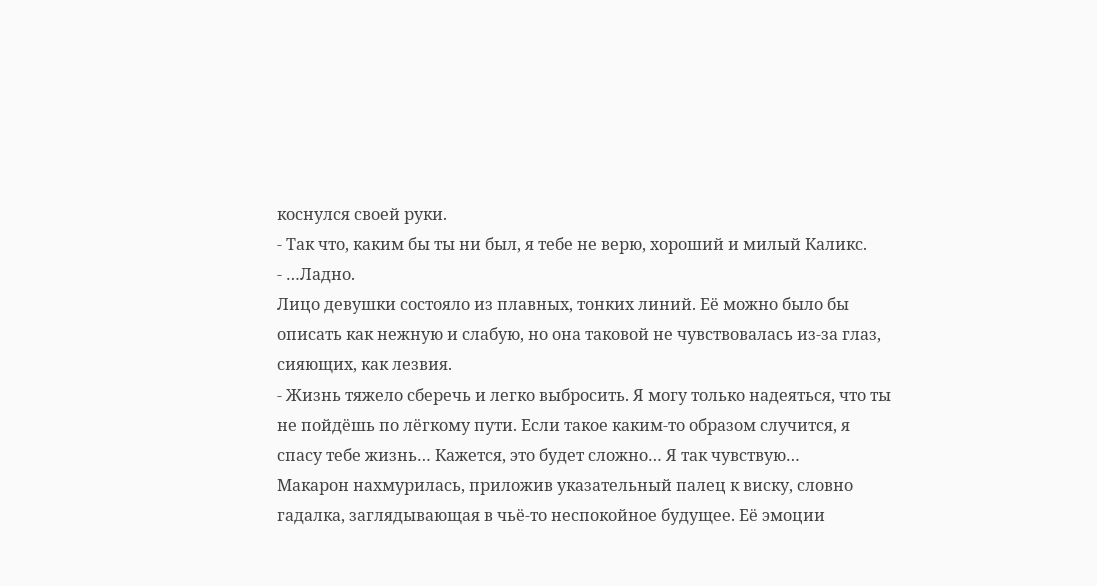коснулся своей руки.
- Так что, каким бы ты ни был, я тебе не верю, хороший и милый Каликс.
- …Ладно.
Лицо девушки состояло из плавных, тонких линий. Её можно было бы описать как нежную и слабую, но она таковой не чувствовалась из-за глаз, сияющих, как лезвия.
- Жизнь тяжело сберечь и легко выбросить. Я могу только надеяться, что ты не пойдёшь по лёгкому пути. Если такое каким-то образом случится, я спасу тебе жизнь… Кажется, это будет сложно… Я так чувствую…
Макарон нахмурилась, приложив указательный палец к виску, словно гадалка, заглядывающая в чьё-то неспокойное будущее. Её эмоции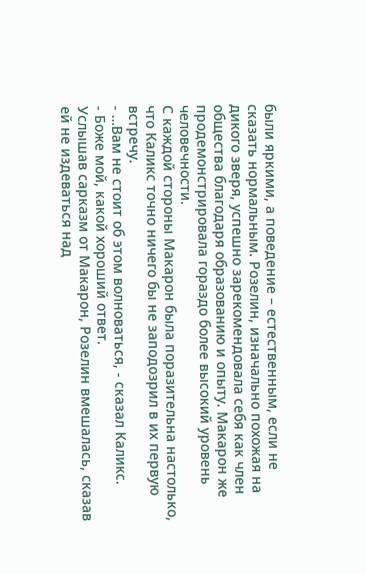были яркими, а поведение – естественным, если не сказать нормальным. Розелин, изначально похожая на дикого зверя, успешно зарекомендовала себя как член общества благодаря образованию и опыту. Макарон же продемонстрировала гораздо более высокий уровень человечности.
С каждой стороны Макарон была поразительна настолько, что Каликс точно ничего бы не заподозрил в их первую встречу.
- …Вам не стоит об этом волноваться, - сказал Каликс.
- Боже мой, какой хороший ответ.
Услышав сарказм от Макарон, Розелин вмешалась, сказав ей не издеваться над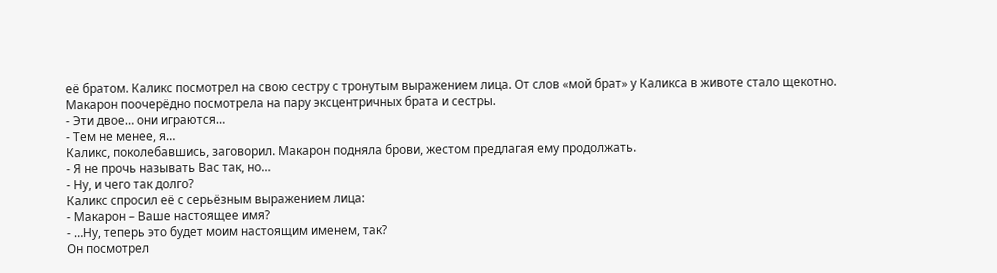её братом. Каликс посмотрел на свою сестру с тронутым выражением лица. От слов «мой брат» у Каликса в животе стало щекотно.
Макарон поочерёдно посмотрела на пару эксцентричных брата и сестры.
- Эти двое… они играются…
- Тем не менее, я…
Каликс, поколебавшись, заговорил. Макарон подняла брови, жестом предлагая ему продолжать.
- Я не прочь называть Вас так, но…
- Ну, и чего так долго?
Каликс спросил её с серьёзным выражением лица:
- Макарон – Ваше настоящее имя?
- …Ну, теперь это будет моим настоящим именем, так?
Он посмотрел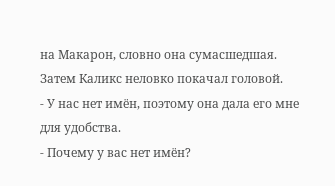на Макарон, словно она сумасшедшая. Затем Каликс неловко покачал головой.
- У нас нет имён, поэтому она дала его мне для удобства.
- Почему у вас нет имён?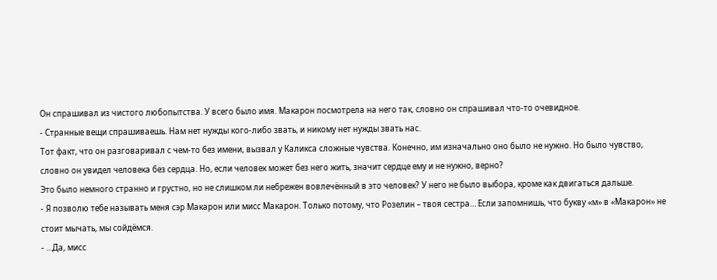Он спрашивал из чистого любопытства. У всего было имя. Макарон посмотрела на него так, словно он спрашивал что-то очевидное.
- Странные вещи спрашиваешь. Нам нет нужды кого-либо звать, и никому нет нужды звать нас.
Тот факт, что он разговаривал с чем-то без имени, вызвал у Каликса сложные чувства. Конечно, им изначально оно было не нужно. Но было чувство, словно он увидел человека без сердца. Но, если человек может без него жить, значит сердце ему и не нужно, верно?
Это было немного странно и грустно, но не слишком ли небрежен вовлечённый в это человек? У него не было выбора, кроме как двигаться дальше.
- Я позволю тебе называть меня сэр Макарон или мисс Макарон. Только потому, что Розелин – твоя сестра… Если запомнишь, что букву «м» в «Макарон» не стоит мычать, мы сойдёмся.
- …Да, мисс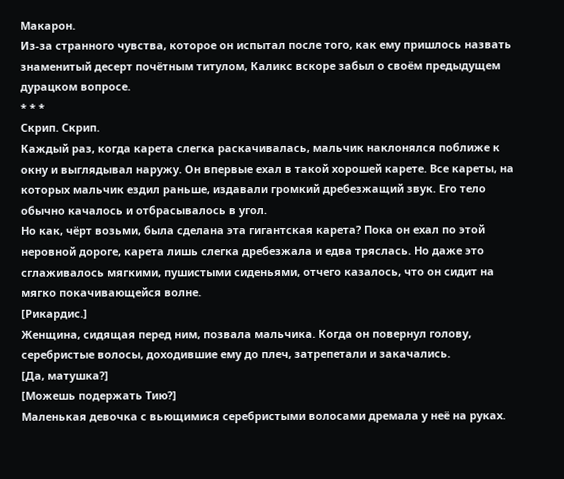Макарон.
Из-за странного чувства, которое он испытал после того, как ему пришлось назвать знаменитый десерт почётным титулом, Каликс вскоре забыл о своём предыдущем дурацком вопросе.
* * *
Скрип. Скрип.
Каждый раз, когда карета слегка раскачивалась, мальчик наклонялся поближе к окну и выглядывал наружу. Он впервые ехал в такой хорошей карете. Все кареты, на которых мальчик ездил раньше, издавали громкий дребезжащий звук. Его тело обычно качалось и отбрасывалось в угол.
Но как, чёрт возьми, была сделана эта гигантская карета? Пока он ехал по этой неровной дороге, карета лишь слегка дребезжала и едва тряслась. Но даже это сглаживалось мягкими, пушистыми сиденьями, отчего казалось, что он сидит на мягко покачивающейся волне.
[Рикардис.]
Женщина, сидящая перед ним, позвала мальчика. Когда он повернул голову, серебристые волосы, доходившие ему до плеч, затрепетали и закачались.
[Да, матушка?]
[Можешь подержать Тию?]
Маленькая девочка с вьющимися серебристыми волосами дремала у неё на руках.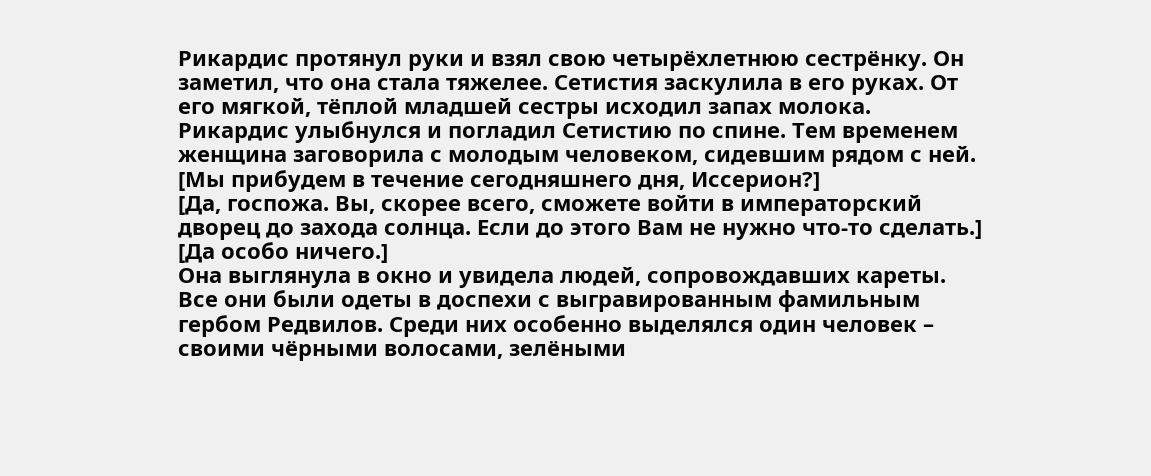Рикардис протянул руки и взял свою четырёхлетнюю сестрёнку. Он заметил, что она стала тяжелее. Сетистия заскулила в его руках. От его мягкой, тёплой младшей сестры исходил запах молока.
Рикардис улыбнулся и погладил Сетистию по спине. Тем временем женщина заговорила с молодым человеком, сидевшим рядом с ней.
[Мы прибудем в течение сегодняшнего дня, Иссерион?]
[Да, госпожа. Вы, скорее всего, сможете войти в императорский дворец до захода солнца. Если до этого Вам не нужно что-то сделать.]
[Да особо ничего.]
Она выглянула в окно и увидела людей, сопровождавших кареты. Все они были одеты в доспехи с выгравированным фамильным гербом Редвилов. Среди них особенно выделялся один человек – своими чёрными волосами, зелёными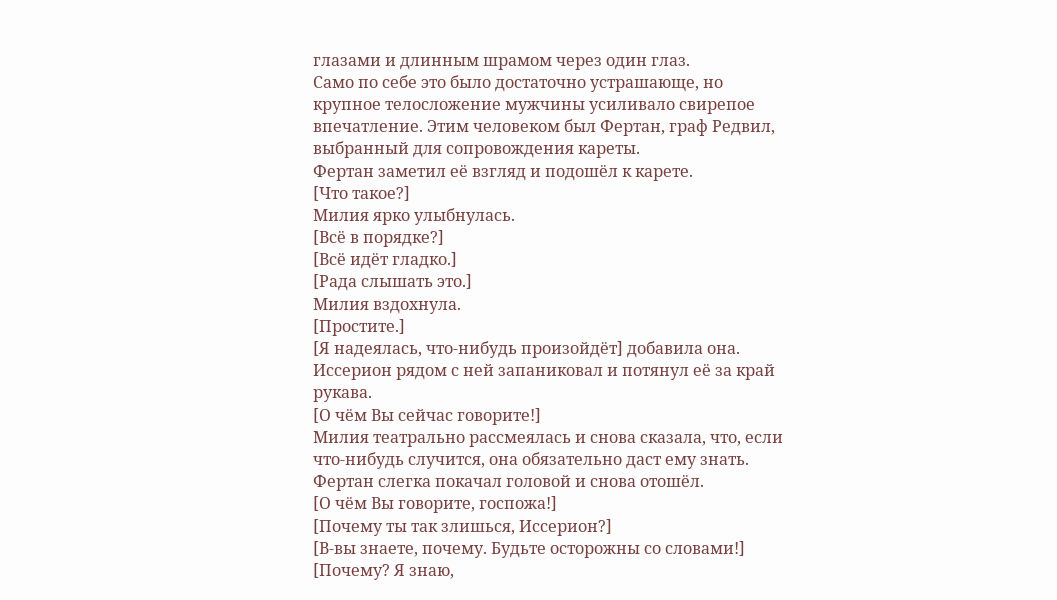глазами и длинным шрамом через один глаз.
Само по себе это было достаточно устрашающе, но крупное телосложение мужчины усиливало свирепое впечатление. Этим человеком был Фертан, граф Редвил, выбранный для сопровождения кареты.
Фертан заметил её взгляд и подошёл к карете.
[Что такое?]
Милия ярко улыбнулась.
[Всё в порядке?]
[Всё идёт гладко.]
[Рада слышать это.]
Милия вздохнула.
[Простите.]
[Я надеялась, что-нибудь произойдёт] добавила она.
Иссерион рядом с ней запаниковал и потянул её за край рукава.
[О чём Вы сейчас говорите!]
Милия театрально рассмеялась и снова сказала, что, если что-нибудь случится, она обязательно даст ему знать. Фертан слегка покачал головой и снова отошёл.
[О чём Вы говорите, госпожа!]
[Почему ты так злишься, Иссерион?]
[В-вы знаете, почему. Будьте осторожны со словами!]
[Почему? Я знаю,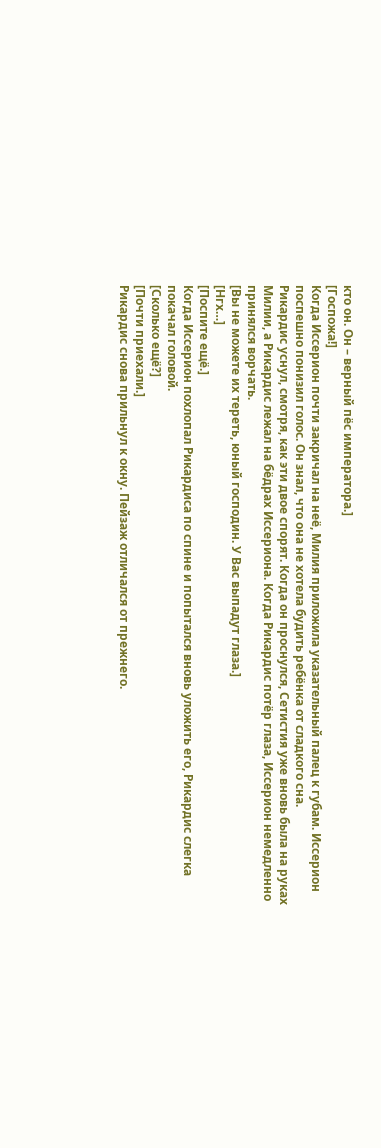кто он. Он – верный пёс императора.]
[Госпожа!]
Когда Иссерион почти закричал на неё, Милия приложила указательный палец к губам. Иссерион поспешно понизил голос. Он знал, что она не хотела будить ребёнка от сладкого сна.
Рикардис уснул, смотря, как эти двое спорят. Когда он проснулся, Сетистия уже вновь была на руках Милии, а Рикардис лежал на бёдрах Иссериона. Когда Рикардис потёр глаза, Иссерион немедленно принялся ворчать.
[Вы не можете их тереть, юный господин. У Вас выпадут глаза.]
[Нгх…]
[Поспите ещё.]
Когда Иссерион похлопал Рикардиса по спине и попытался вновь уложить его, Рикардис слегка покачал головой.
[Сколько ещё?]
[Почти приехали.]
Рикардис снова прильнул к окну. Пейзаж отличался от прежнего.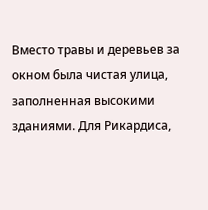Вместо травы и деревьев за окном была чистая улица, заполненная высокими зданиями. Для Рикардиса,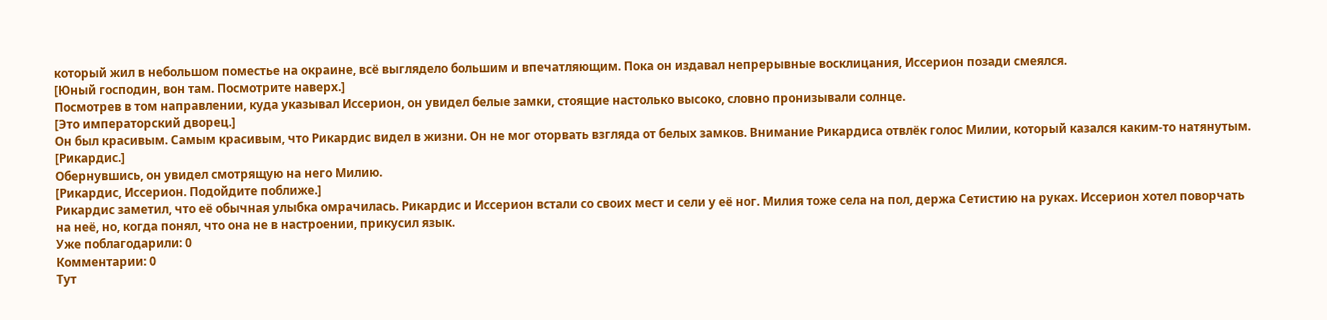который жил в небольшом поместье на окраине, всё выглядело большим и впечатляющим. Пока он издавал непрерывные восклицания, Иссерион позади смеялся.
[Юный господин, вон там. Посмотрите наверх.]
Посмотрев в том направлении, куда указывал Иссерион, он увидел белые замки, стоящие настолько высоко, словно пронизывали солнце.
[Это императорский дворец.]
Он был красивым. Самым красивым, что Рикардис видел в жизни. Он не мог оторвать взгляда от белых замков. Внимание Рикардиса отвлёк голос Милии, который казался каким-то натянутым.
[Рикардис.]
Обернувшись, он увидел смотрящую на него Милию.
[Рикардис, Иссерион. Подойдите поближе.]
Рикардис заметил, что её обычная улыбка омрачилась. Рикардис и Иссерион встали со своих мест и сели у её ног. Милия тоже села на пол, держа Сетистию на руках. Иссерион хотел поворчать на неё, но, когда понял, что она не в настроении, прикусил язык.
Уже поблагодарили: 0
Комментарии: 0
Тут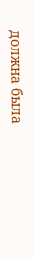должна была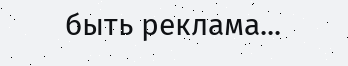быть реклама...